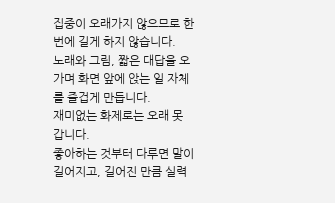집중이 오래가지 않으므로 한 번에 길게 하지 않습니다.
노래와 그림, 짧은 대답을 오가며 화면 앞에 앉는 일 자체를 즐겁게 만듭니다.
재미없는 화제로는 오래 못 갑니다.
좋아하는 것부터 다루면 말이 길어지고, 길어진 만큼 실력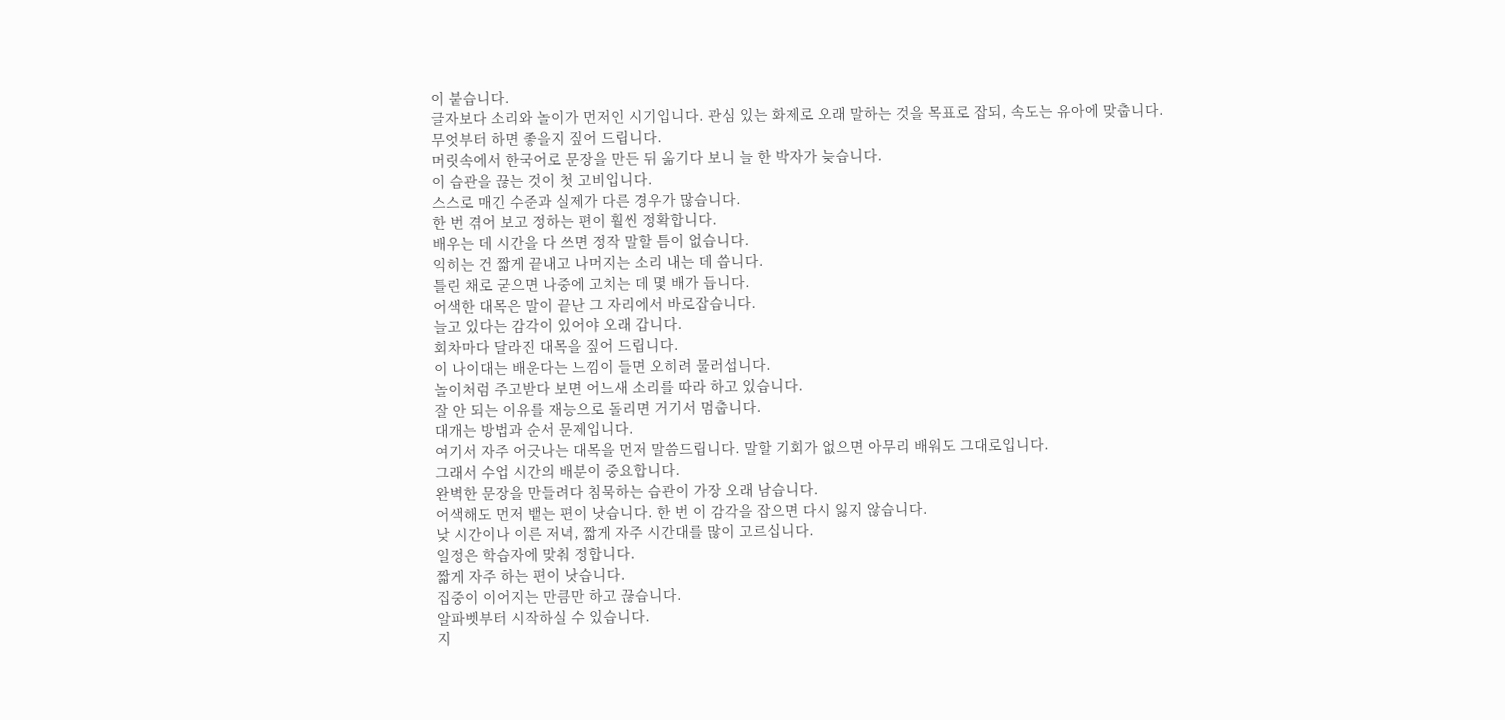이 붙습니다.
글자보다 소리와 놀이가 먼저인 시기입니다. 관심 있는 화제로 오래 말하는 것을 목표로 잡되, 속도는 유아에 맞춥니다.
무엇부터 하면 좋을지 짚어 드립니다.
머릿속에서 한국어로 문장을 만든 뒤 옮기다 보니 늘 한 박자가 늦습니다.
이 습관을 끊는 것이 첫 고비입니다.
스스로 매긴 수준과 실제가 다른 경우가 많습니다.
한 번 겪어 보고 정하는 편이 훨씬 정확합니다.
배우는 데 시간을 다 쓰면 정작 말할 틈이 없습니다.
익히는 건 짧게 끝내고 나머지는 소리 내는 데 씁니다.
틀린 채로 굳으면 나중에 고치는 데 몇 배가 듭니다.
어색한 대목은 말이 끝난 그 자리에서 바로잡습니다.
늘고 있다는 감각이 있어야 오래 갑니다.
회차마다 달라진 대목을 짚어 드립니다.
이 나이대는 배운다는 느낌이 들면 오히려 물러섭니다.
놀이처럼 주고받다 보면 어느새 소리를 따라 하고 있습니다.
잘 안 되는 이유를 재능으로 돌리면 거기서 멈춥니다.
대개는 방법과 순서 문제입니다.
여기서 자주 어긋나는 대목을 먼저 말씀드립니다. 말할 기회가 없으면 아무리 배워도 그대로입니다.
그래서 수업 시간의 배분이 중요합니다.
완벽한 문장을 만들려다 침묵하는 습관이 가장 오래 남습니다.
어색해도 먼저 뱉는 편이 낫습니다. 한 번 이 감각을 잡으면 다시 잃지 않습니다.
낮 시간이나 이른 저녁, 짧게 자주 시간대를 많이 고르십니다.
일정은 학습자에 맞춰 정합니다.
짧게 자주 하는 편이 낫습니다.
집중이 이어지는 만큼만 하고 끊습니다.
알파벳부터 시작하실 수 있습니다.
지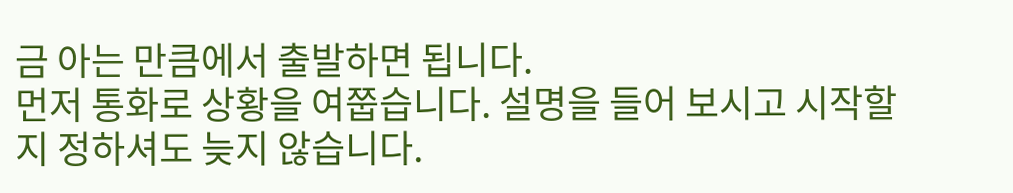금 아는 만큼에서 출발하면 됩니다.
먼저 통화로 상황을 여쭙습니다. 설명을 들어 보시고 시작할지 정하셔도 늦지 않습니다.